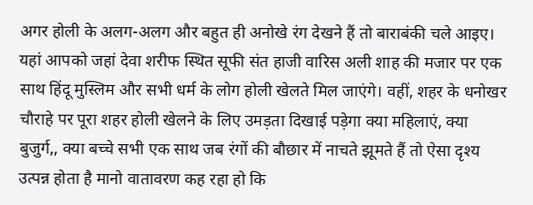अगर होली के अलग-अलग और बहुत ही अनोखे रंग देखने हैं तो बाराबंकी चले आइए। यहां आपको जहां देवा शरीफ स्थित सूफी संत हाजी वारिस अली शाह की मजार पर एक साथ हिंदू मुस्लिम और सभी धर्म के लोग होली खेलते मिल जाएंगे। वहीं, शहर के धनोखर चौराहे पर पूरा शहर होली खेलने के लिए उमड़ता दिखाई पड़ेगा क्या महिलाएं, क्या बुजुर्ग,, क्या बच्चे सभी एक साथ जब रंगों की बौछार में नाचते झूमते हैं तो ऐसा दृश्य उत्पन्न होता है मानो वातावरण कह रहा हो कि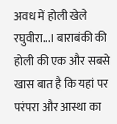अवध में होली खेले रघुवीरा...। बाराबंकी की होली की एक और सबसे खास बात है कि यहां पर परंपरा और आस्था का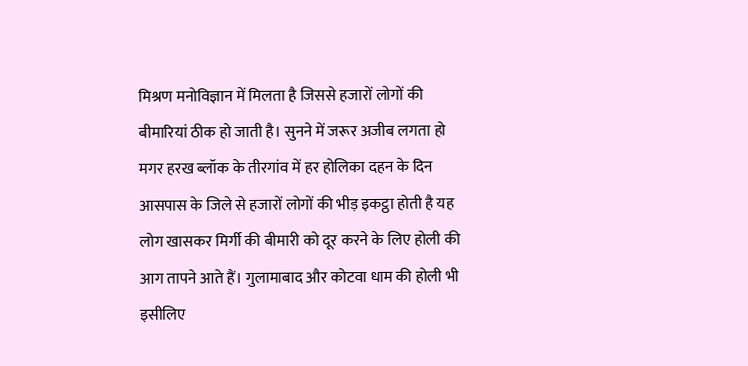मिश्रण मनोविज्ञान में मिलता है जिससे हजारों लोगों की बीमारियां ठीक हो जाती है। सुनने में जरूर अजीब लगता हो मगर हरख ब्लॉक के तीरगांव में हर होलिका दहन के दिन आसपास के जिले से हजारों लोगों की भीड़ इकट्ठा होती है यह लोग खासकर मिर्गी की बीमारी को दूर करने के लिए होली की आग तापने आते हैं। गुलामाबाद और कोटवा धाम की होली भी इसीलिए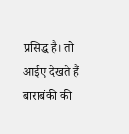प्रसिद्ध है। तो आईए देखते हैं बाराबंकी की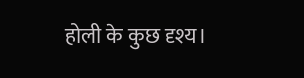होली के कुछ दृश्य।